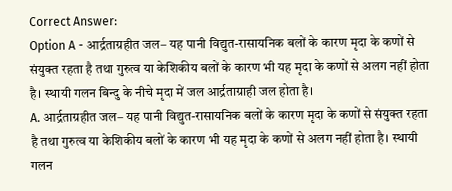Correct Answer:
Option A - आर्द्रताग्रहीत जल– यह पानी विद्युत-रासायनिक बलों के कारण मृदा के कणों से संयुक्त रहता है तथा गुरुत्व या केशिकीय बलों के कारण भी यह मृदा के कणों से अलग नहीं होता है। स्थायी गलन बिन्दु के नीचे मृदा में जल आर्द्रताग्राही जल होता है।
A. आर्द्रताग्रहीत जल– यह पानी विद्युत-रासायनिक बलों के कारण मृदा के कणों से संयुक्त रहता है तथा गुरुत्व या केशिकीय बलों के कारण भी यह मृदा के कणों से अलग नहीं होता है। स्थायी गलन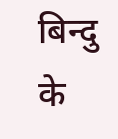बिन्दु के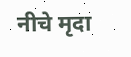नीचे मृदा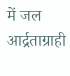में जल आर्द्रताग्राही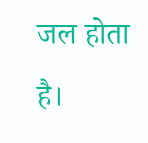जल होता है।